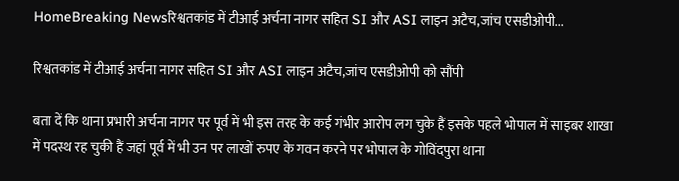HomeBreaking Newsरिश्वतकांड में टीआई अर्चना नागर सहित SI और ASI लाइन अटैच,जांच एसडीओपी...

रिश्वतकांड में टीआई अर्चना नागर सहित SI और ASI लाइन अटैच,जांच एसडीओपी को सौंपी

बता दें कि थाना प्रभारी अर्चना नागर पर पूर्व में भी इस तरह के कई गंभीर आरोप लग चुके हैं इसके पहले भोपाल में साइबर शाखा में पदस्थ रह चुकी हैं जहां पूर्व में भी उन पर लाखों रुपए के गवन करने पर भोपाल के गोविंदपुरा थाना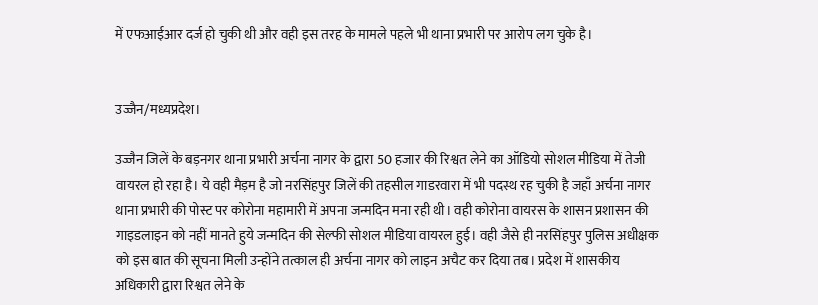में एफआईआर दर्ज हो चुकी थी और वही इस तरह के मामले पहले भी थाना प्रभारी पर आरोप लग चुके है।


उज्जैन/मध्यप्रदेश।

उज्जैन जिलें के बड़नगर थाना प्रभारी अर्चना नागर के द्वारा 50 हजार की रिश्वत लेने का ऑडियो सोशल मीडिया में तेजी वायरल हो रहा है। ये वही मैड़म है जो नरसिंहपुर जिलें की तहसील गाडरवारा में भी पदस्थ रह चुकी है जहाँ अर्चना नागर थाना प्रभारी की पोस्ट पर कोरोना महामारी में अपना जन्मदिन मना रही थी। वही कोरोना वायरस के शासन प्रशासन की गाइडलाइन को नहीं मानते हुये जन्मदिन की सेल्फी सोशल मीडिया वायरल हुई। वही जैसे ही नरसिंहपुर पुलिस अधीक्षक को इस बात की सूचना मिली उन्होंने तत्काल ही अर्चना नागर को लाइन अचैट कर दिया तब। प्रदेश में शासकीय अधिकारी द्वारा रिश्वत लेने के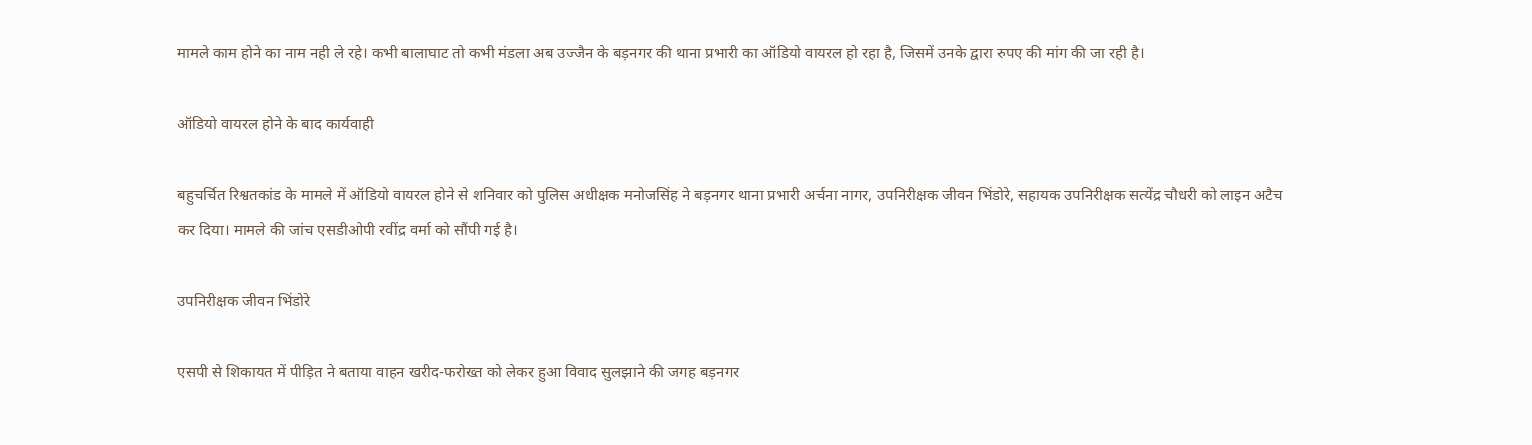मामले काम होने का नाम नही ले रहे। कभी बालाघाट तो कभी मंडला अब उज्जैन के बड़नगर की थाना प्रभारी का ऑडियो वायरल हो रहा है, जिसमें उनके द्वारा रुपए की मांग की जा रही है।

ऑडियो वायरल होने के बाद कार्यवाही

बहुचर्चित रिश्वतकांड के मामले में ऑडियो वायरल होने से शनिवार को पुलिस अधीक्षक मनोजसिंह ने बड़नगर थाना प्रभारी अर्चना नागर, उपनिरीक्षक जीवन भिंडोरे, सहायक उपनिरीक्षक सत्येंद्र चौधरी को लाइन अटैच कर दिया। मामले की जांच एसडीओपी रवींद्र वर्मा को सौंपी गई है।

उपनिरीक्षक जीवन भिंडोरे

एसपी से शिकायत में पीड़ित ने बताया वाहन खरीद-फरोख्त को लेकर हुआ विवाद सुलझाने की जगह बड़नगर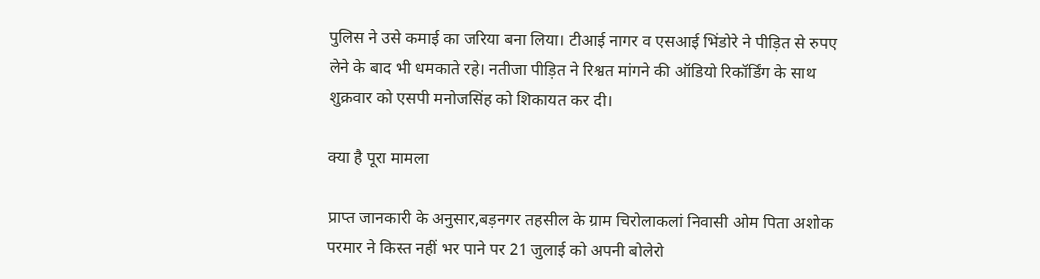पुलिस ने उसे कमाई का जरिया बना लिया। टीआई नागर व एसआई भिंडोरे ने पीड़ित से रुपए लेने के बाद भी धमकाते रहे। नतीजा पीड़ित ने रिश्वत मांगने की ऑडियो रिकॉर्डिंग के साथ शुक्रवार को एसपी मनोजसिंह को शिकायत कर दी।

क्या है पूरा मामला

प्राप्त जानकारी के अनुसार,बड़नगर तहसील के ग्राम चिरोलाकलां निवासी ओम पिता अशोक परमार ने किस्त नहीं भर पाने पर 21 जुलाई को अपनी बोलेरो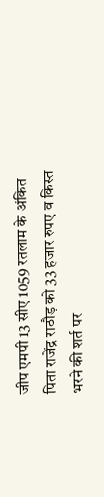जीप एमपी 13 सीए 1059 रतलाम के अंकित पिता राजेंद्र राठौड़ को 33 हजार रुपए व किस्त भरने की शर्त पर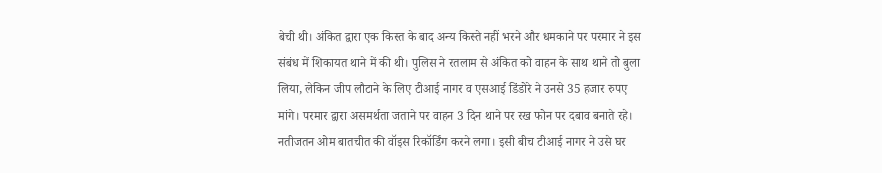बेची थी। अंकित द्वारा एक किस्त के बाद अन्य किस्ते नहीं भरने और धमकाने पर परमार ने इस संबंध में शिकायत थाने में की थी। पुलिस ने रतलाम से अंकित को वाहन के साथ थाने तो बुला लिया, लेकिन जीप लौटाने के लिए टीआई नागर व एसआई डिंडोरे ने उनसे 35 हजार रुपए मांगे। परमार द्वारा असमर्थता जताने पर वाहन 3 दिन थाने पर रख फोन पर दबाव बनाते रहे। नतीजतन ओम बातचीत की वॉइस रिकॉर्डिंग करने लगा। इसी बीच टीआई नागर ने उसे घर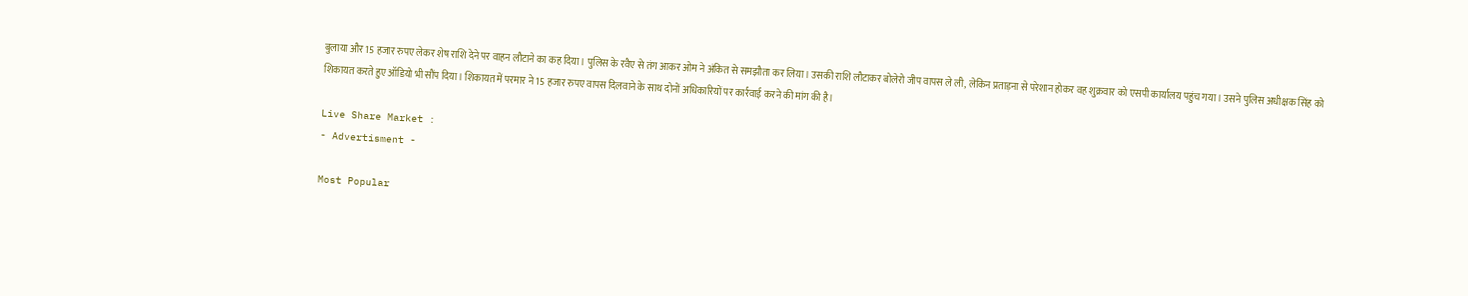बुलाया और 15 हजार रुपए लेकर शेष राशि देने पर वाहन लौटाने का कह दिया। पुलिस के रवैए से तंग आकर ओम ने अंकित से समझौता कर लिया। उसकी राशि लौटाकर बोलेरो जीप वापस ले ली, लेकिन प्रताड़ना से परेशान होकर वह शुक्रवार को एसपी कार्यालय पहुंच गया। उसने पुलिस अधीक्षक सिंह को शिकायत करते हुए ऑडियो भी सौंप दिया। शिकायत में परमार ने 15 हजार रुपए वापस दिलवाने के साथ दोनों अधिकारियों पर कार्रवाई करने की मांग की है।

Live Share Market :
- Advertisment -

Most Popular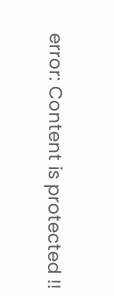error: Content is protected !!